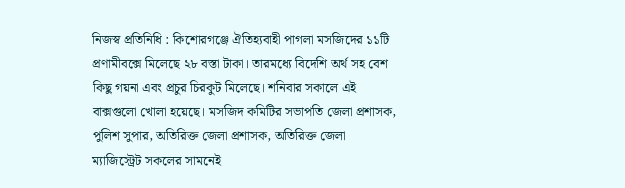নিজস্ব প্রতিনিধি : কিশোরগঞ্জে ঐতিহ্যবাহী পাগলা মসজিদের ১১টি প্রণামীবক্সে মিলেছে ২৮ বস্তা টাকা। তারমধ্যে বিদেশি অর্থ সহ বেশ কিছু গয়না এবং প্রচুর চিরকুট মিলেছে। শনিবার সকালে এই বাক্সগুলো খোলা হয়েছে। মসজিদ কমিটির সভাপতি জেলা প্রশাসক, পুলিশ সুপার, অতিরিক্ত জেলা প্রশাসক, অতিরিক্ত জেলা ম্যাজিস্ট্রেট সকলের সামনেই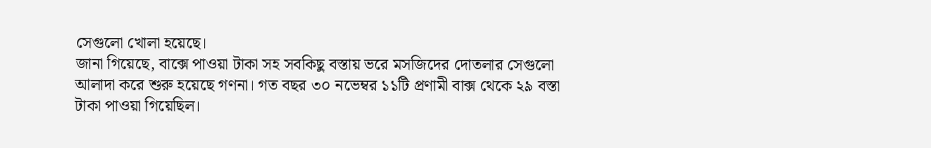সেগুলো খোলা হয়েছে।
জানা গিয়েছে, বাক্সে পাওয়া টাকা সহ সবকিছু বস্তায় ভরে মসজিদের দোতলার সেগুলো আলাদা করে শুরু হয়েছে গণনা। গত বছর ৩০ নভেম্বর ১১টি প্রণামী বাক্স থেকে ২৯ বস্তা টাকা পাওয়া গিয়েছিল।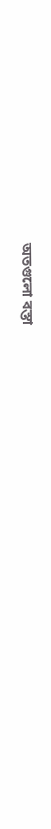অতগুলো বস্তা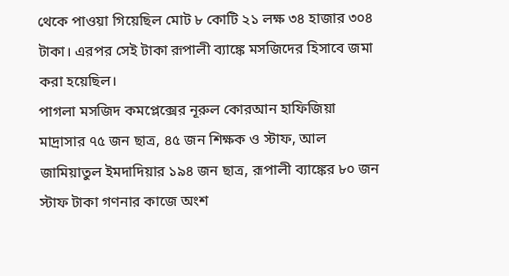থেকে পাওয়া গিয়েছিল মোট ৮ কোটি ২১ লক্ষ ৩৪ হাজার ৩০৪ টাকা। এরপর সেই টাকা রূপালী ব্যাঙ্কে মসজিদের হিসাবে জমা করা হয়েছিল।
পাগলা মসজিদ কমপ্লেক্সের নূরুল কোরআন হাফিজিয়া মাদ্রাসার ৭৫ জন ছাত্র, ৪৫ জন শিক্ষক ও স্টাফ, আল জামিয়াতুল ইমদাদিয়ার ১৯৪ জন ছাত্র, রূপালী ব্যাঙ্কের ৮০ জন স্টাফ টাকা গণনার কাজে অংশ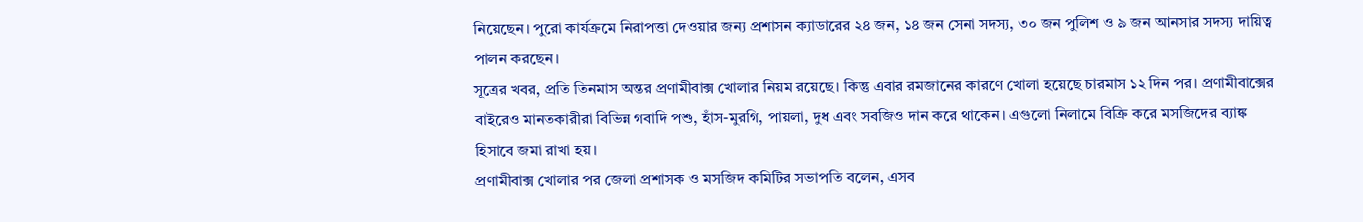নিয়েছেন। পুরো কার্যক্রমে নিরাপত্তা দেওয়ার জন্য প্রশাসন ক্যাডারের ২৪ জন, ১৪ জন সেনা সদস্য, ৩০ জন পুলিশ ও ৯ জন আনসার সদস্য দায়িত্ব পালন করছেন।
সূত্রের খবর, প্রতি তিনমাস অন্তর প্রণামীবাক্স খোলার নিয়ম রয়েছে। কিন্তু এবার রমজানের কারণে খোলা হয়েছে চারমাস ১২ দিন পর। প্রণামীবাক্সের বাইরেও মানতকারীরা বিভিন্ন গবাদি পশু, হাঁস-মুরগি, পায়লা, দুধ এবং সবজিও দান করে থাকেন। এগুলো নিলামে বিক্রি করে মসজিদের ব্যাঙ্ক হিসাবে জমা রাখা হয়।
প্রণামীবাক্স খোলার পর জেলা প্রশাসক ও মসজিদ কমিটির সভাপতি বলেন, এসব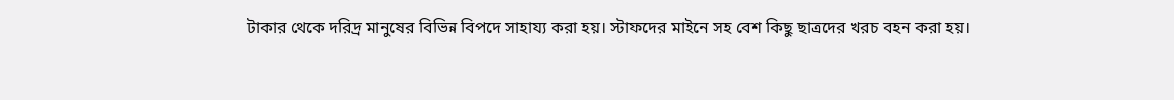টাকার থেকে দরিদ্র মানুষের বিভিন্ন বিপদে সাহায্য করা হয়। স্টাফদের মাইনে সহ বেশ কিছু ছাত্রদের খরচ বহন করা হয়।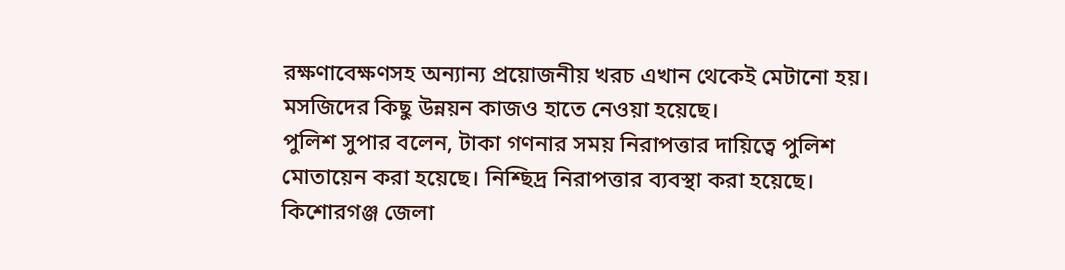রক্ষণাবেক্ষণসহ অন্যান্য প্রয়োজনীয় খরচ এখান থেকেই মেটানো হয়। মসজিদের কিছু উন্নয়ন কাজও হাতে নেওয়া হয়েছে।
পুলিশ সুপার বলেন, টাকা গণনার সময় নিরাপত্তার দায়িত্বে পুলিশ মোতায়েন করা হয়েছে। নিশ্ছিদ্র নিরাপত্তার ব্যবস্থা করা হয়েছে।
কিশোরগঞ্জ জেলা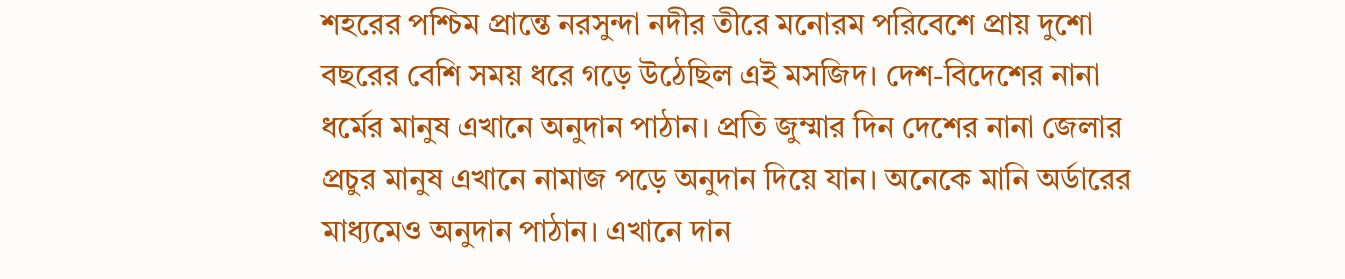শহরের পশ্চিম প্রান্তে নরসুন্দা নদীর তীরে মনোরম পরিবেশে প্রায় দুশো বছরের বেশি সময় ধরে গড়ে উঠেছিল এই মসজিদ। দেশ-বিদেশের নানা ধর্মের মানুষ এখানে অনুদান পাঠান। প্রতি জুম্মার দিন দেশের নানা জেলার প্রচুর মানুষ এখানে নামাজ পড়ে অনুদান দিয়ে যান। অনেকে মানি অর্ডারের মাধ্যমেও অনুদান পাঠান। এখানে দান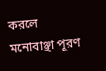করলে মনোবাঞ্ছা পূরণ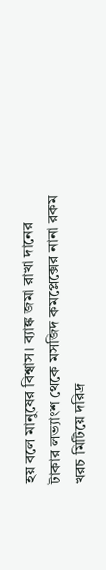হয় বলে মানুষের বিশ্বাস। ব্যাঙ্ক জমা রাখা দানের টাকার লভ্যাংশ থেকে মসজিদ কমপ্লেক্সের নানা রকম খরচ মিটিয়ে দরিদ্র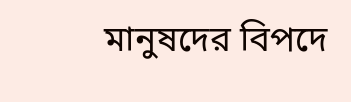মানুষদের বিপদে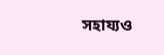সহায্যও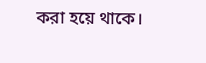করা হয়ে থাকে।